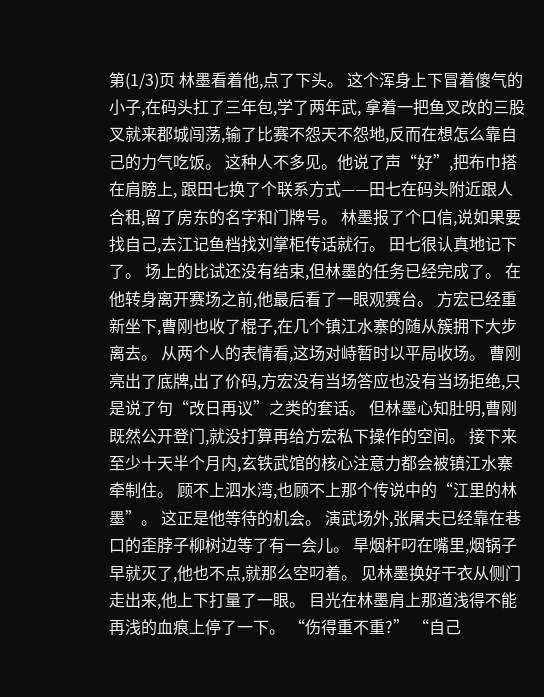第(1/3)页 林墨看着他,点了下头。 这个浑身上下冒着傻气的小子,在码头扛了三年包,学了两年武, 拿着一把鱼叉改的三股叉就来郡城闯荡,输了比赛不怨天不怨地,反而在想怎么靠自己的力气吃饭。 这种人不多见。他说了声“好”,把布巾搭在肩膀上, 跟田七换了个联系方式——田七在码头附近跟人合租,留了房东的名字和门牌号。 林墨报了个口信,说如果要找自己,去江记鱼档找刘掌柜传话就行。 田七很认真地记下了。 场上的比试还没有结束,但林墨的任务已经完成了。 在他转身离开赛场之前,他最后看了一眼观赛台。 方宏已经重新坐下,曹刚也收了棍子,在几个镇江水寨的随从簇拥下大步离去。 从两个人的表情看,这场对峙暂时以平局收场。 曹刚亮出了底牌,出了价码,方宏没有当场答应也没有当场拒绝,只是说了句“改日再议”之类的套话。 但林墨心知肚明,曹刚既然公开登门,就没打算再给方宏私下操作的空间。 接下来至少十天半个月内,玄铁武馆的核心注意力都会被镇江水寨牵制住。 顾不上泗水湾,也顾不上那个传说中的“江里的林墨”。 这正是他等待的机会。 演武场外,张屠夫已经靠在巷口的歪脖子柳树边等了有一会儿。 旱烟杆叼在嘴里,烟锅子早就灭了,他也不点,就那么空叼着。 见林墨换好干衣从侧门走出来,他上下打量了一眼。 目光在林墨肩上那道浅得不能再浅的血痕上停了一下。 “伤得重不重?” “自己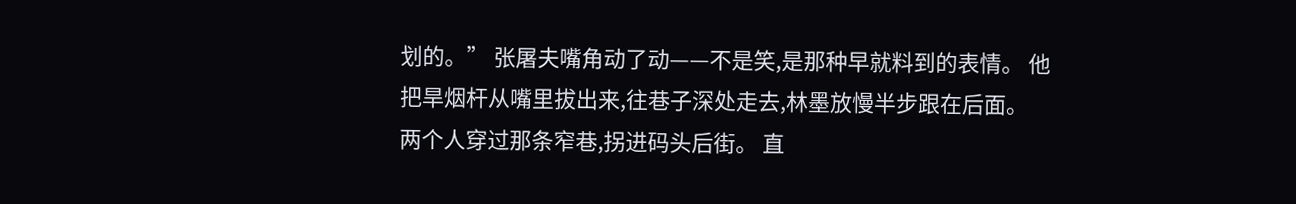划的。” 张屠夫嘴角动了动——不是笑,是那种早就料到的表情。 他把旱烟杆从嘴里拔出来,往巷子深处走去,林墨放慢半步跟在后面。 两个人穿过那条窄巷,拐进码头后街。 直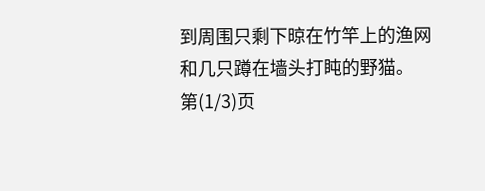到周围只剩下晾在竹竿上的渔网和几只蹲在墙头打盹的野猫。 第(1/3)页